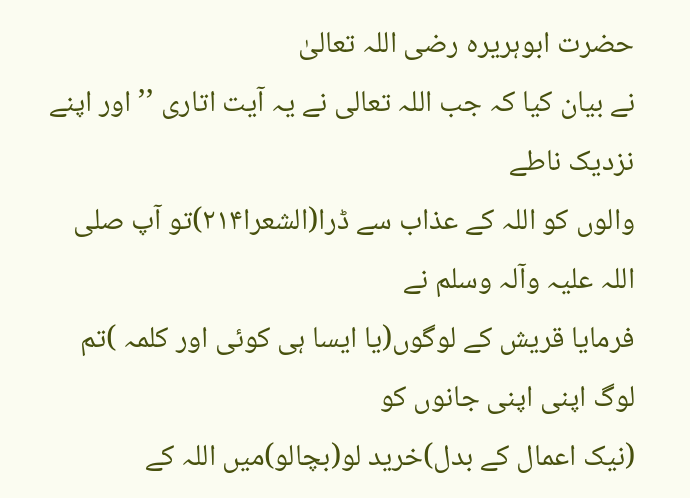حضرت ابوہریرہ رضی اللہ تعالیٰ
نے بیان کیا کہ جب اللہ تعالی نے یہ آیت اتاری ’’ اور اپنے نزدیک ناطے
والوں کو اللہ کے عذاب سے ڈرا(الشعرا۲۱۴)تو آپ صلی اللہ علیہ وآلہ وسلم نے
فرمایا قریش کے لوگوں(یا ایسا ہی کوئی اور کلمہ )تم لوگ اپنی اپنی جانوں کو
(نیک اعمال کے بدل)خرید لو(بچالو)میں اللہ کے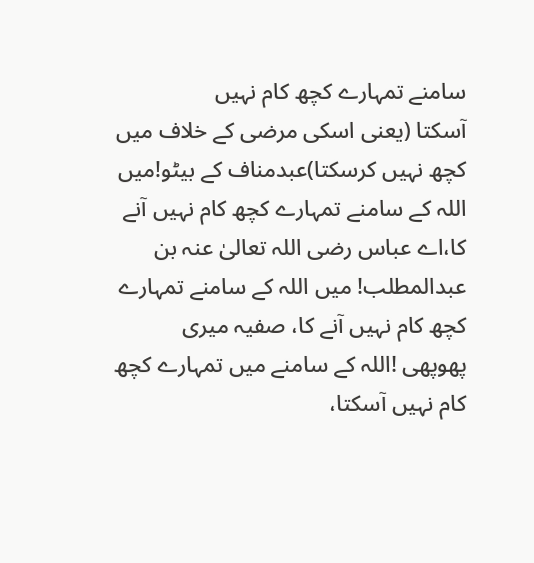سامنے تمہارے کچھ کام نہیں
آسکتا (یعنی اسکی مرضی کے خلاف میں کچھ نہیں کرسکتا)عبدمناف کے بیٹو!میں
اللہ کے سامنے تمہارے کچھ کام نہیں آنے کا،اے عباس رضی اللہ تعالیٰ عنہ بن
عبدالمطلب! میں اللہ کے سامنے تمہارے کچھ کام نہیں آنے کا، صفیہ میری
پھوپھی !اللہ کے سامنے میں تمہارے کچھ کام نہیں آسکتا،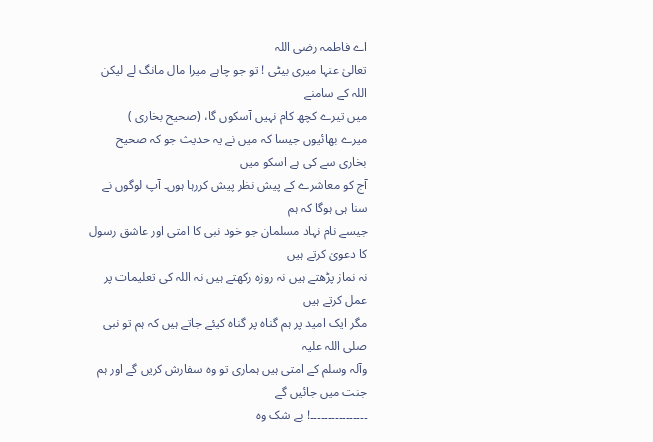اے فاطمہ رضی اللہ
تعالیٰ عنہا میری بیٹی ! تو جو چاہے میرا مال مانگ لے لیکن اللہ کے سامنے
میں تیرے کچھ کام نہیں آسکوں گا، (صحیح بخاری )
میرے بھائیوں جیسا کہ میں نے یہ حدیث جو کہ صحیح بخاری سے کی ہے اسکو میں
آج کو معاشرے کے پیش نظر پیش کررہا ہوں۔ آپ لوگوں نے سنا ہی ہوگا کہ ہم
جیسے نام نہاد مسلمان جو خود نبی کا امتی اور عاشق رسول کا دعویٰ کرتے ہیں
نہ نماز پڑھتے ہیں نہ روزہ رکھتے ہیں نہ اللہ کی تعلیمات پر عمل کرتے ہیں
مگر ایک امید پر ہم گناہ پر گناہ کیئے جاتے ہیں کہ ہم تو نبی صلی اللہ علیہ
وآلہ وسلم کے امتی ہیں ہماری تو وہ سفارش کریں گے اور ہم جنت میں جائیں گے
۔۔۔۔۔۔۔۔۔۔۔۔۔۔۔۔! بے شک وہ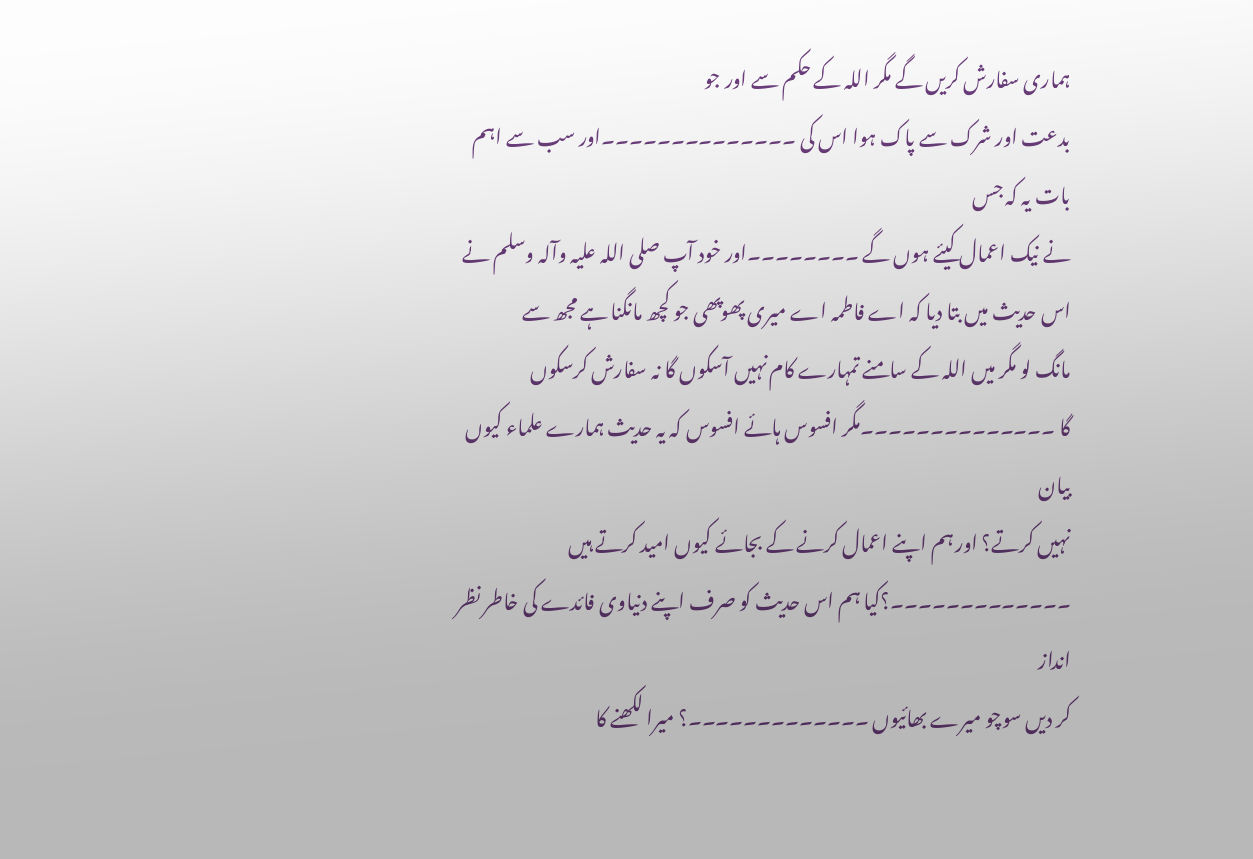ہماری سفارش کریں گے مگر اللہ کے حکم سے اور جو
بدعت اور شرک سے پاک ہوا اس کی ۔۔۔۔۔۔۔۔۔۔۔۔۔۔اور سب سے اہم بات یہ کہ جس
نے نیک اعمال کیئے ہوں گے ۔۔۔۔۔۔۔۔اور خود آپ صلی اللہ علیہ وآلہ وسلم نے
اس حدیث میں بتا دیا کہ اے فاطمہ اے میری پھوپھی جو کچھ مانگنا ہے مجھ سے
مانگ لو مگر میں اللہ کے سامنے تمہارے کام نہیں آسکوں گا نہ سفارش کرسکوں
گا ۔۔۔۔۔۔۔۔۔۔۔۔۔۔مگر افسوس ہائے افسوس کہ یہ حدیث ہمارے علماء کیوں بیان
نہیں کرتے؟ اور ہم اپنے اعمال کرنے کے بجائے کیوں امید کرتے ہیں
۔۔۔۔۔۔۔۔۔۔۔۔۔؟کیا ہم اس حدیث کو صرف اپنے دنیاوی فائدے کی خاطر نظر انداز
کر دیں سوچو میرے بھائیوں ۔۔۔۔۔۔۔۔۔۔۔۔۔؟ میرا لکھنے کا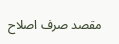مقصد صرف اصلاح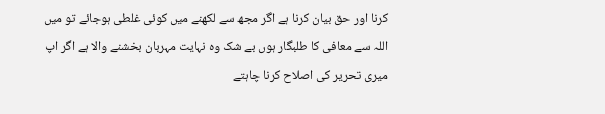کرنا اور حق بیان کرنا ہے اگر مجھ سے لکھنے میں کوئی غلطی ہوجائے تو میں
اللہ سے معافی کا طلبگار ہوں بے شک وہ نہایت مہربان بخشنے والا ہے اگر اپ
میری تحریر کی اصلاح کرنا چاہتے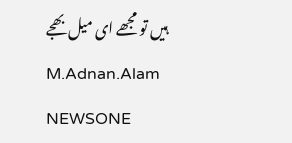ہیں تو مجھے ای میل بھجے
M.Adnan.Alam
NEWSONE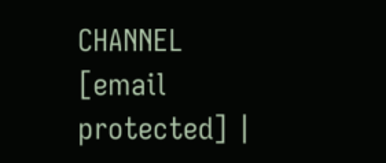CHANNEL
[email protected] |